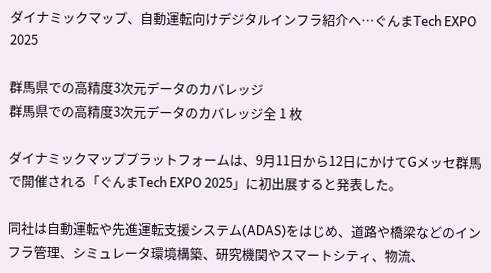ダイナミックマップ、自動運転向けデジタルインフラ紹介へ…ぐんまTech EXPO 2025

群馬県での高精度3次元データのカバレッジ
群馬県での高精度3次元データのカバレッジ全 1 枚

ダイナミックマッププラットフォームは、9月11日から12日にかけてGメッセ群馬で開催される「ぐんまTech EXPO 2025」に初出展すると発表した。

同社は自動運転や先進運転支援システム(ADAS)をはじめ、道路や橋梁などのインフラ管理、シミュレータ環境構築、研究機関やスマートシティ、物流、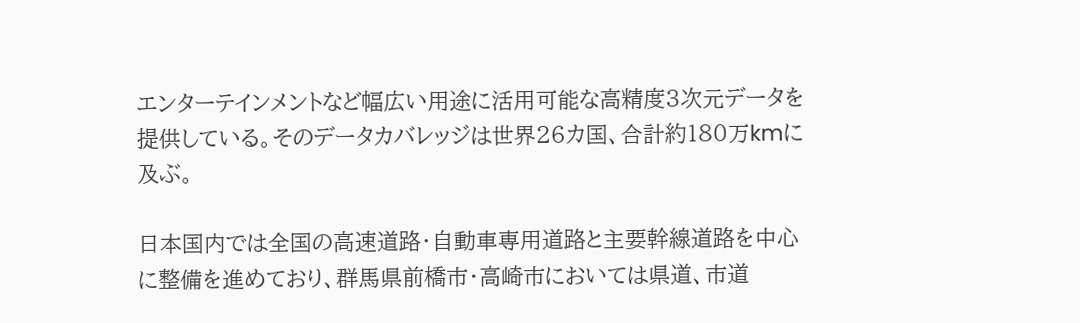エンターテインメントなど幅広い用途に活用可能な高精度3次元データを提供している。そのデータカバレッジは世界26カ国、合計約180万kmに及ぶ。

日本国内では全国の高速道路・自動車専用道路と主要幹線道路を中心に整備を進めており、群馬県前橋市・高崎市においては県道、市道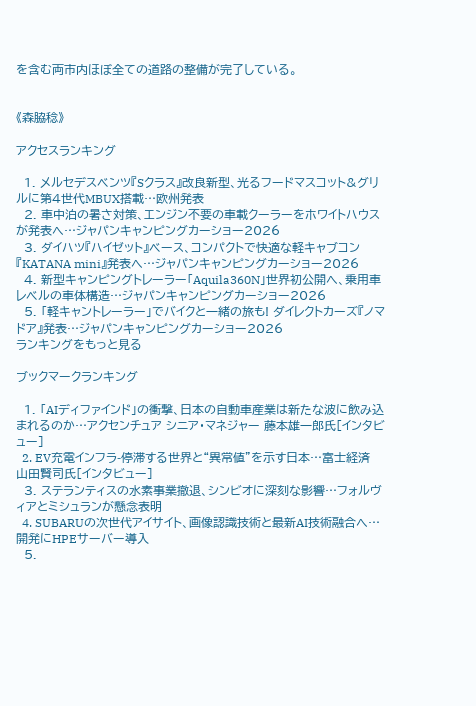を含む両市内ほぼ全ての道路の整備が完了している。


《森脇稔》

アクセスランキング

  1. メルセデスベンツ『Sクラス』改良新型、光るフードマスコット&グリルに第4世代MBUX搭載…欧州発表
  2. 車中泊の暑さ対策、エンジン不要の車載クーラーをホワイトハウスが発表へ…ジャパンキャンピングカーショー2026
  3. ダイハツ『ハイゼット』ベース、コンパクトで快適な軽キャブコン『KATANA mini』発表へ…ジャパンキャンピングカーショー2026
  4. 新型キャンピングトレーラー「Aquila360N」世界初公開へ、乗用車レベルの車体構造…ジャパンキャンピングカーショー2026
  5. 「軽キャントレーラー」でバイクと一緒の旅も! ダイレクトカーズ『ノマドア』発表…ジャパンキャンピングカーショー2026
ランキングをもっと見る

ブックマークランキング

  1. 「AIディファインド」の衝撃、日本の自動車産業は新たな波に飲み込まれるのか…アクセンチュア シニア・マネジャー 藤本雄一郎氏[インタビュー]
  2. EV充電インフラ-停滞する世界と“異常値”を示す日本…富士経済 山田賢司氏[インタビュー]
  3. ステランティスの水素事業撤退、シンビオに深刻な影響…フォルヴィアとミシュランが懸念表明
  4. SUBARUの次世代アイサイト、画像認識技術と最新AI技術融合へ…開発にHPEサーバー導入
  5.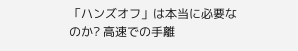「ハンズオフ」は本当に必要なのか? 高速での手離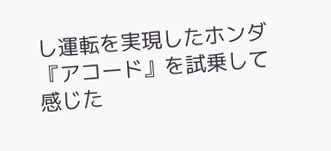し運転を実現したホンダ『アコード』を試乗して感じた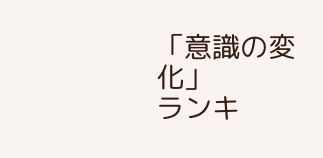「意識の変化」
ランキ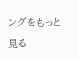ングをもっと見る